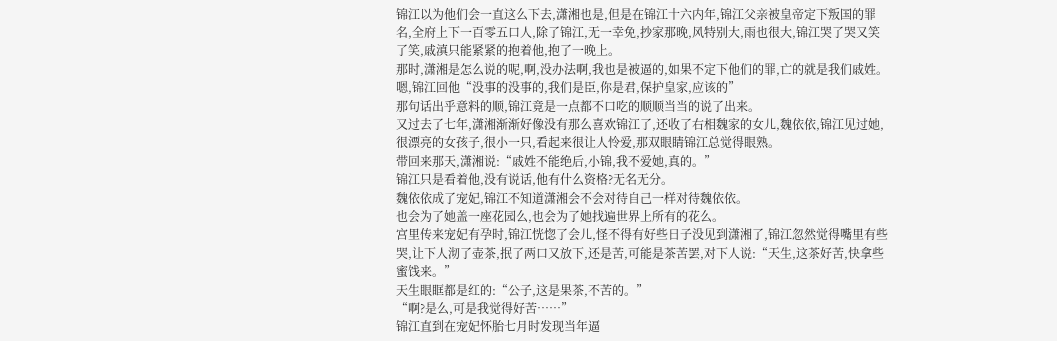锦江以为他们会一直这么下去,潇湘也是,但是在锦江十六内年,锦江父亲被皇帝定下叛国的罪名,全府上下一百零五口人,除了锦江,无一幸免,抄家那晚,风特别大,雨也很大,锦江哭了哭又笑了笑,戚滇只能紧紧的抱着他,抱了一晚上。
那时,潇湘是怎么说的呢,啊,没办法啊,我也是被逼的,如果不定下他们的罪,亡的就是我们戚姓。
嗯,锦江回他“没事的没事的,我们是臣,你是君,保护皇家,应该的”
那句话出乎意料的顺,锦江竟是一点都不口吃的顺顺当当的说了出来。
又过去了七年,潇湘渐渐好像没有那么喜欢锦江了,还收了右相魏家的女儿,魏依依,锦江见过她,很漂亮的女孩子,很小一只,看起来很让人怜爱,那双眼睛锦江总觉得眼熟。
带回来那天,潇湘说:“戚姓不能绝后,小锦,我不爱她,真的。”
锦江只是看着他,没有说话,他有什么资格?无名无分。
魏依依成了宠妃,锦江不知道潇湘会不会对待自己一样对待魏依依。
也会为了她盖一座花园么,也会为了她找遍世界上所有的花么。
宫里传来宠妃有孕时,锦江恍惚了会儿,怪不得有好些日子没见到潇湘了,锦江忽然觉得嘴里有些哭,让下人沏了壶茶,抿了两口又放下,还是苦,可能是茶苦罢,对下人说:“天生,这茶好苦,快拿些蜜饯来。”
天生眼眶都是红的:“公子,这是果茶,不苦的。”
“啊?是么,可是我觉得好苦……”
锦江直到在宠妃怀胎七月时发现当年逼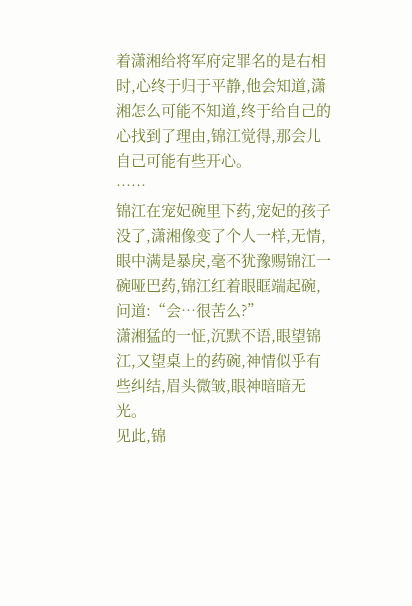着潇湘给将军府定罪名的是右相时,心终于归于平静,他会知道,潇湘怎么可能不知道,终于给自己的心找到了理由,锦江觉得,那会儿自己可能有些开心。
……
锦江在宠妃碗里下药,宠妃的孩子没了,潇湘像变了个人一样,无情,眼中满是暴戾,毫不犹豫赐锦江一碗哑巴药,锦江红着眼眶端起碗,问道:“会…很苦么?”
潇湘猛的一怔,沉默不语,眼望锦江,又望桌上的药碗,神情似乎有些纠结,眉头微皱,眼神暗暗无光。
见此,锦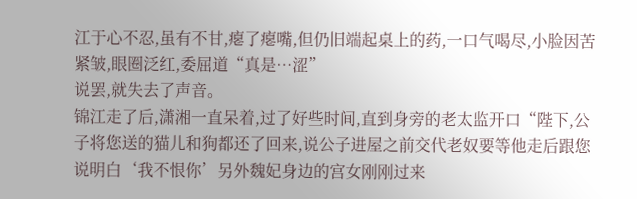江于心不忍,虽有不甘,瘪了瘪嘴,但仍旧端起桌上的药,一口气喝尽,小脸因苦紧皱,眼圈泛红,委屈道“真是…涩”
说罢,就失去了声音。
锦江走了后,潇湘一直呆着,过了好些时间,直到身旁的老太监开口“陛下,公子将您送的猫儿和狗都还了回来,说公子进屋之前交代老奴要等他走后跟您说明白‘我不恨你’另外魏妃身边的宫女刚刚过来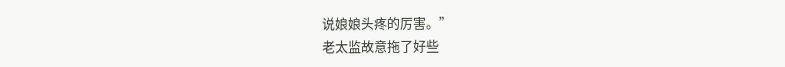说娘娘头疼的厉害。”
老太监故意拖了好些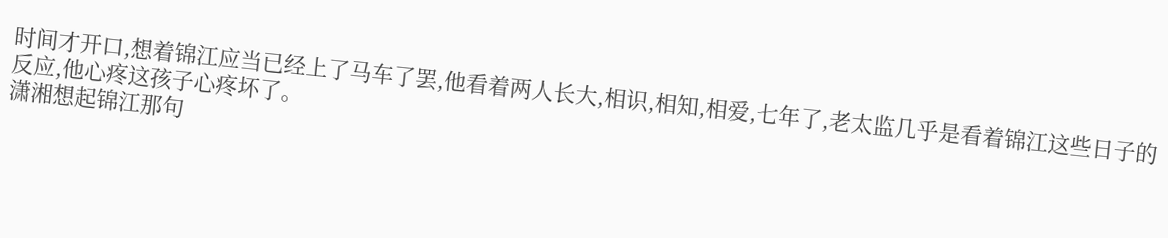时间才开口,想着锦江应当已经上了马车了罢,他看着两人长大,相识,相知,相爱,七年了,老太监几乎是看着锦江这些日子的反应,他心疼这孩子心疼坏了。
潇湘想起锦江那句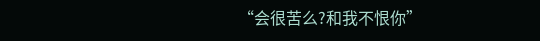“会很苦么?和我不恨你”